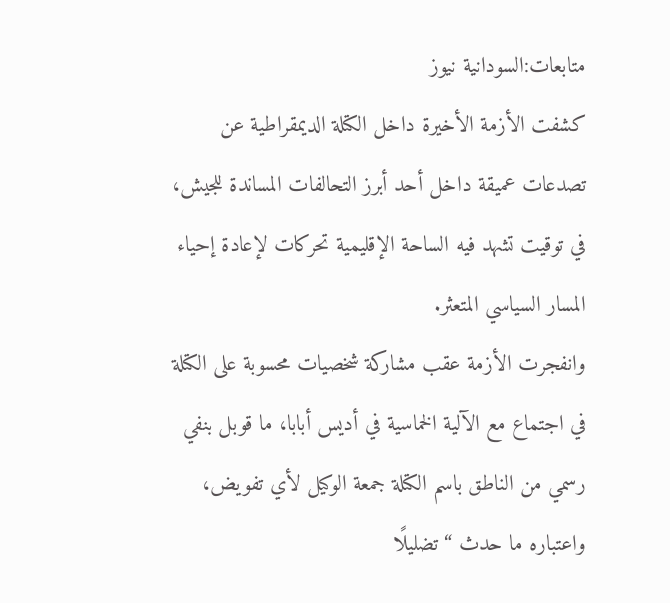متابعات:السودانية نيوز
كشفت الأزمة الأخيرة داخل الكتلة الديمقراطية عن تصدعات عميقة داخل أحد أبرز التحالفات المساندة للجيش، في توقيت تشهد فيه الساحة الإقليمية تحركات لإعادة إحياء المسار السياسي المتعثر.
وانفجرت الأزمة عقب مشاركة شخصيات محسوبة على الكتلة في اجتماع مع الآلية الخماسية في أديس أبابا، ما قوبل بنفي رسمي من الناطق باسم الكتلة جمعة الوكيل لأي تفويض، واعتباره ما حدث “تضليلًا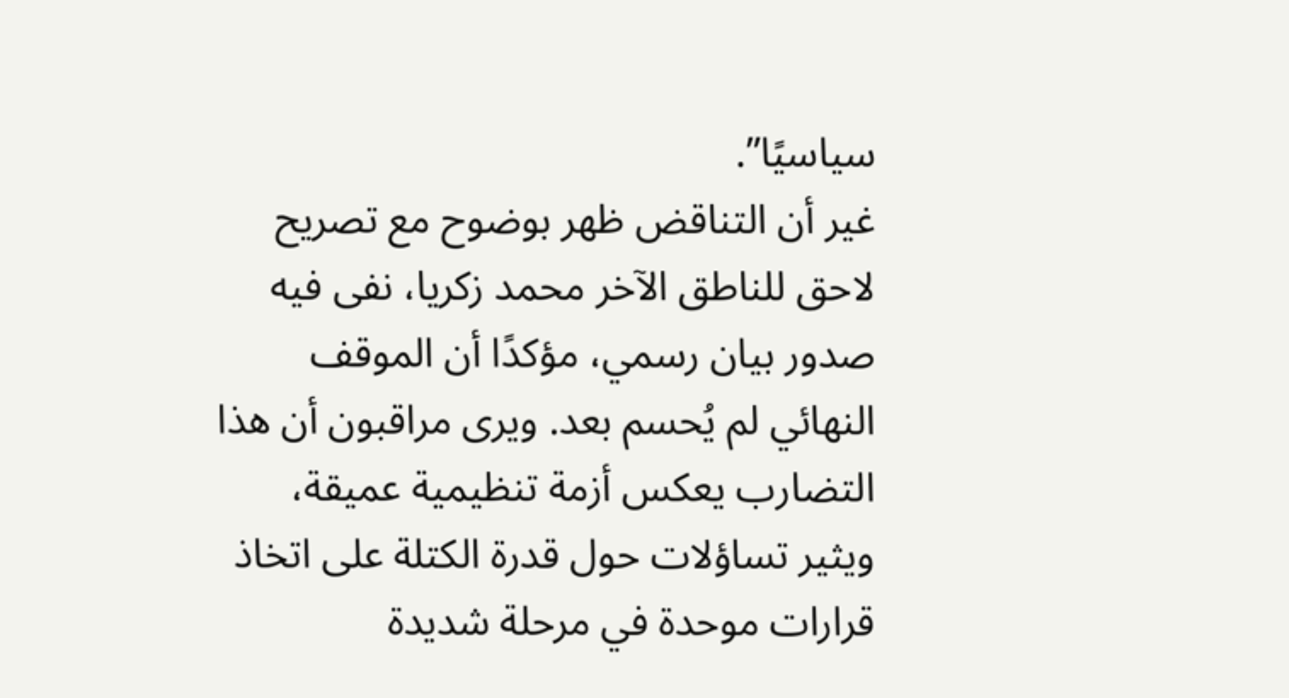سياسيًا”.
غير أن التناقض ظهر بوضوح مع تصريح لاحق للناطق الآخر محمد زكريا، نفى فيه صدور بيان رسمي، مؤكدًا أن الموقف النهائي لم يُحسم بعد. ويرى مراقبون أن هذا التضارب يعكس أزمة تنظيمية عميقة، ويثير تساؤلات حول قدرة الكتلة على اتخاذ قرارات موحدة في مرحلة شديدة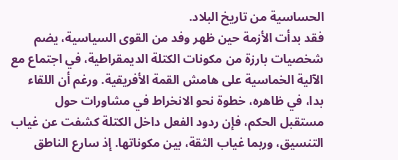الحساسية من تاريخ البلاد.
فقد بدأت الأزمة حين ظهر وفد من القوى السياسية، يضم شخصيات بارزة من مكونات الكتلة الديمقراطية، في اجتماع مع الآلية الخماسية على هامش القمة الأفريقية. ورغم أن اللقاء بدا، في ظاهره، خطوة نحو الانخراط في مشاورات حول مستقبل الحكم، فإن ردود الفعل داخل الكتلة كشفت عن غياب التنسيق، وربما غياب الثقة، بين مكوناتها. إذ سارع الناطق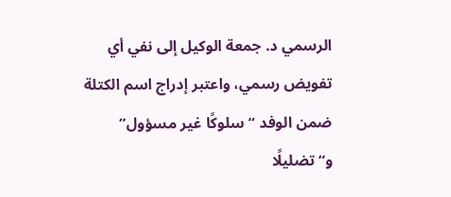الرسمي د. جمعة الوكيل إلى نفي أي تفويض رسمي، واعتبر إدراج اسم الكتلة ضمن الوفد “سلوكًا غير مسؤول” و“تضليلًا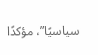سياسيًا”، مؤكدًا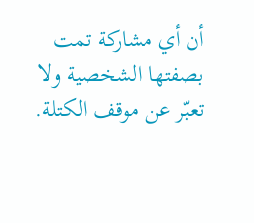أن أي مشاركة تمت بصفتها الشخصية ولا تعبّر عن موقف الكتلة.